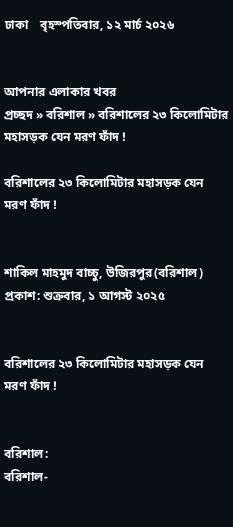ঢাকা    বৃহস্পতিবার, ১২ মার্চ ২০২৬


আপনার এলাকার খবর
প্রচ্ছদ » বরিশাল » বরিশালের ২৩ কিলোমিটার মহাসড়ক যেন মরণ ফাঁদ !

বরিশালের ২৩ কিলোমিটার মহাসড়ক যেন মরণ ফাঁদ !


শাকিল মাহমুদ বাচ্চু, উজিরপুর(বরিশাল)
প্রকাশ: শুক্রবার, ১ আগস্ট ২০২৫


বরিশালের ২৩ কিলোমিটার মহাসড়ক যেন মরণ ফাঁদ !


বরিশাল:
বরিশাল-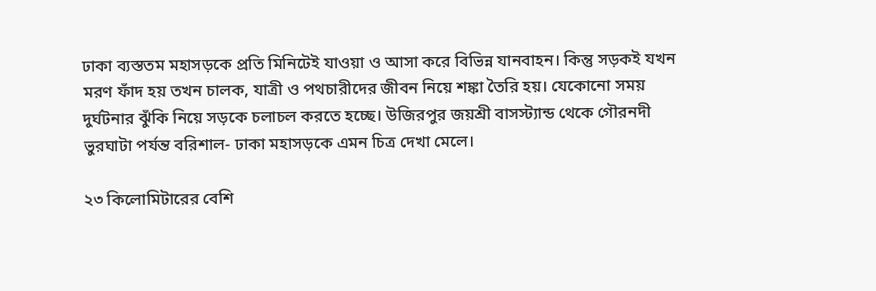ঢাকা ব্যস্ততম মহাসড়কে প্রতি মিনিটেই যাওয়া ও আসা করে বিভিন্ন যানবাহন। কিন্তু সড়কই যখন মরণ ফাঁদ হয় তখন চালক, যাত্রী ও পথচারীদের জীবন নিয়ে শঙ্কা তৈরি হয়। যেকোনো সময় দুর্ঘটনার ঝুঁকি নিয়ে সড়কে চলাচল করতে হচ্ছে। উজিরপুর জয়শ্রী বাসস্ট্যান্ড থেকে গৌরনদী ভুরঘাটা পর্যন্ত বরিশাল- ঢাকা মহাসড়কে এমন চিত্র দেখা মেলে।

২৩ কিলোমিটারের বেশি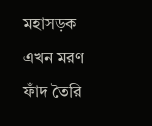মহাসড়ক এখন মরণ ফাঁদ তৈরি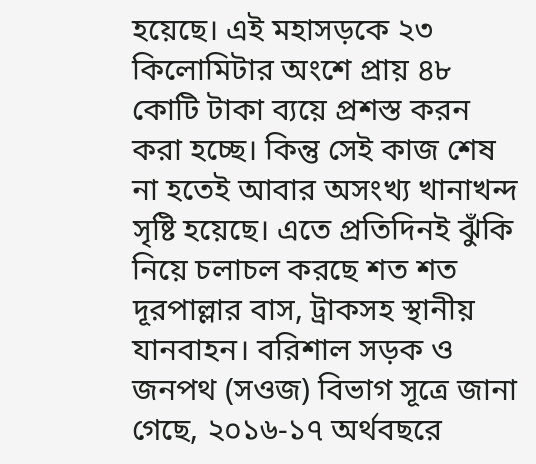হয়েছে। এই মহাসড়কে ২৩ কিলোমিটার অংশে প্রায় ৪৮ কোটি টাকা ব্যয়ে প্রশস্ত করন করা হচ্ছে। কিন্তু সেই কাজ শেষ না হতেই আবার অসংখ্য খানাখন্দ সৃষ্টি হয়েছে। এতে প্রতিদিনই ঝুঁকি নিয়ে চলাচল করছে শত শত দূরপাল্লার বাস, ট্রাকসহ স্থানীয় যানবাহন। বরিশাল সড়ক ও জনপথ (সওজ) বিভাগ সূত্রে জানা গেছে, ২০১৬-১৭ অর্থবছরে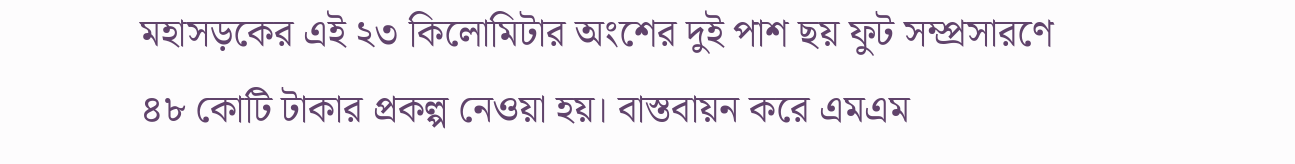মহাসড়কের এই ২৩ কিলোমিটার অংশের দুই পাশ ছয় ফুট সম্প্রসারণে ৪৮ কোটি টাকার প্রকল্প নেওয়া হয়। বাস্তবায়ন করে এমএম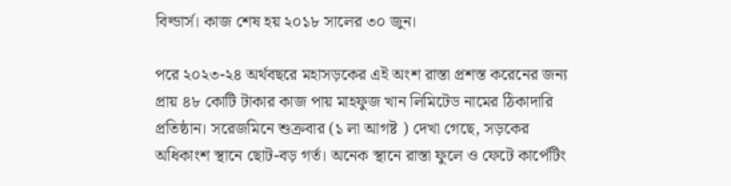বিল্ডার্স। কাজ শেষ হয় ২০১৮ সালের ৩০ জুন।

পরে ২০২৩-২৪ অর্থবছরে মহাসড়কের এই অংশ রাস্তা প্রশস্ত করেনের জন্য প্রায় ৪৮ কোটি টাকার কাজ পায় মাহফুজ খান লিমিটেড নামের ঠিকাদারি প্রতিষ্ঠান। সরেজমিনে শুক্রবার (১ লা আগষ্ট ) দেখা গেছে, সড়কের অধিকাংশ স্থানে ছোট-বড় গর্ত। অনেক স্থানে রাস্তা ফুলে ও ফেটে কার্পেটিং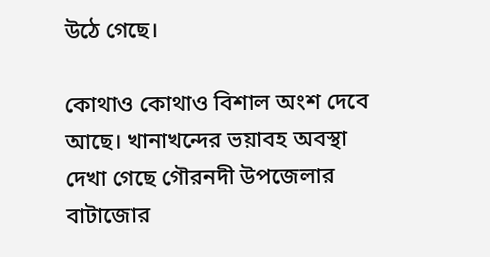উঠে গেছে।

কোথাও কোথাও বিশাল অংশ দেবে আছে। খানাখন্দের ভয়াবহ অবস্থা দেখা গেছে গৌরনদী উপজেলার বাটাজোর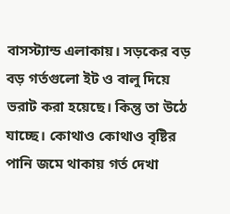বাসস্ট্যান্ড এলাকায়। সড়কের বড় বড় গর্তগুলো ইট ও বালু দিয়ে ভরাট করা হয়েছে। কিন্তু তা উঠে যাচ্ছে। কোথাও কোথাও বৃষ্টির পানি জমে থাকায় গর্ত দেখা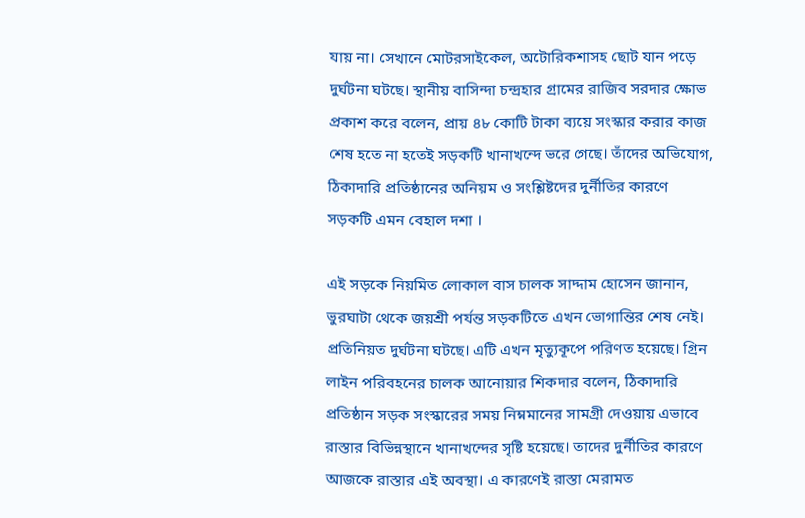যায় না। সেখানে মোটরসাইকেল, অটোরিকশাসহ ছোট যান পড়ে দুর্ঘটনা ঘটছে। স্থানীয় বাসিন্দা চন্দ্রহার গ্রামের রাজিব সরদার ক্ষোভ প্রকাশ করে বলেন, প্রায় ৪৮ কোটি টাকা ব্যয়ে সংস্কার করার কাজ শেষ হতে না হতেই সড়কটি খানাখন্দে ভরে গেছে। তাঁদের অভিযোগ, ঠিকাদারি প্রতিষ্ঠানের অনিয়ম ও সংশ্লিষ্টদের দুর্নীতির কারণে সড়কটি এমন বেহাল দশা ।

এই সড়কে নিয়মিত লোকাল বাস চালক সাদ্দাম হোসেন জানান, ভুরঘাটা থেকে জয়শ্রী পর্যন্ত সড়কটিতে এখন ভোগান্তির শেষ নেই। প্রতিনিয়ত দুর্ঘটনা ঘটছে। এটি এখন মৃত্যুকূপে পরিণত হয়েছে। গ্রিন লাইন পরিবহনের চালক আনোয়ার শিকদার বলেন, ঠিকাদারি প্রতিষ্ঠান সড়ক সংস্কারের সময় নিম্নমানের সামগ্রী দেওয়ায় এভাবে রাস্তার বিভিন্নস্থানে খানাখন্দের সৃষ্টি হয়েছে। তাদের দুর্নীতির কারণে আজকে রাস্তার এই অবস্থা। এ কারণেই রাস্তা মেরামত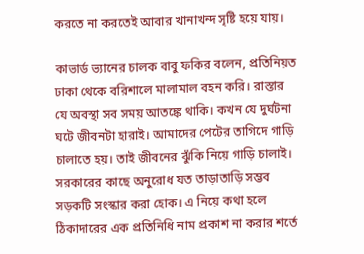করতে না করতেই আবার খানাখন্দ সৃষ্টি হয়ে যায়।

কাভার্ড ভ্যানের চালক বাবু ফকির বলেন, প্রতিনিয়ত ঢাকা থেকে বরিশালে মালামাল বহন করি। রাস্তার যে অবস্থা সব সময় আতঙ্কে থাকি। কখন যে দুর্ঘটনা ঘটে জীবনটা হারাই। আমাদের পেটের তাগিদে গাড়ি চালাতে হয়। তাই জীবনের ঝুঁকি নিয়ে গাড়ি চালাই। সরকারের কাছে অনুরোধ যত তাড়াতাড়ি সম্ভব সড়কটি সংস্কার করা হোক। এ নিয়ে কথা হলে ঠিকাদারের এক প্রতিনিধি নাম প্রকাশ না করার শর্তে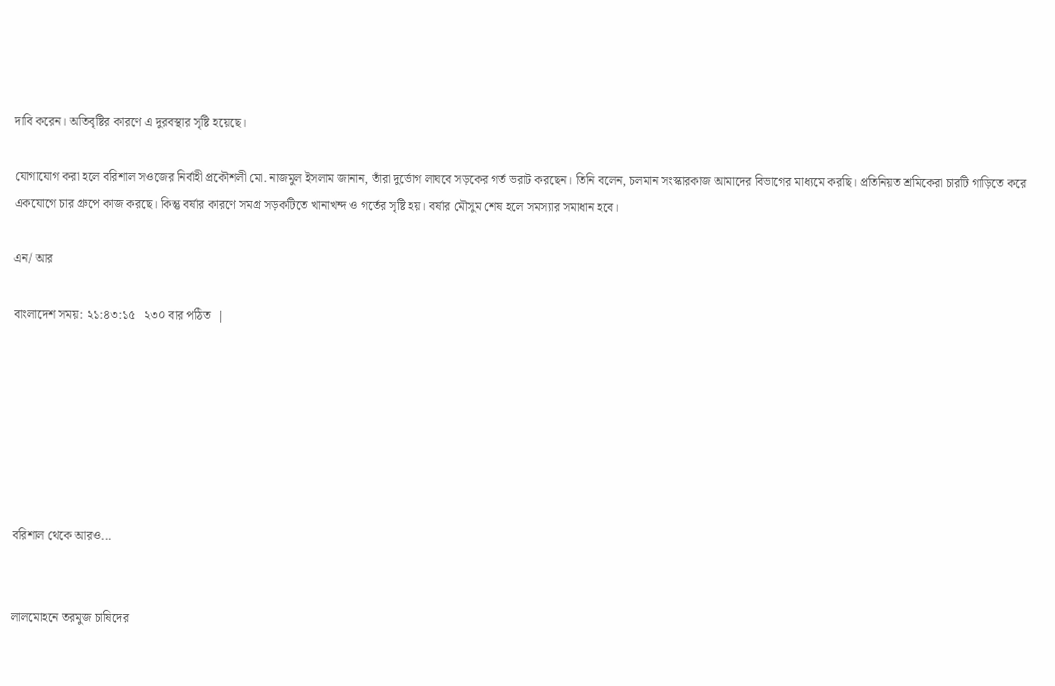দাবি করেন। অতিবৃষ্টির কারণে এ দুরবস্থার সৃষ্টি হয়েছে।

যোগাযোগ করা হলে বরিশাল সওজের নির্বাহী প্রকৌশলী মো. নাজমুল ইসলাম জানান, তাঁরা দুর্ভোগ লাঘবে সড়কের গর্ত ভরাট করছেন। তিনি বলেন, চলমান সংস্কারকাজ আমাদের বিভাগের মাধ্যমে করছি। প্রতিনিয়ত শ্রমিকেরা চারটি গাড়িতে করে একযোগে চার গ্রুপে কাজ করছে। কিন্তু বর্ষার কারণে সমগ্র সড়কটিতে খানাখন্দ ও গর্তের সৃষ্টি হয়। বর্ষার মৌসুম শেষ হলে সমস্যার সমাধান হবে।

এন/ আর

বাংলাদেশ সময়: ২১:৪৩:১৫   ২৩০ বার পঠিত  |







বরিশাল থেকে আরও...


লালমোহনে তরমুজ চাষিদের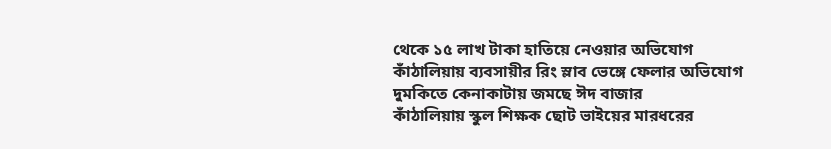থেকে ১৫ লাখ টাকা হাতিয়ে নেওয়ার অভিযোগ
কাঁঠালিয়ায় ব্যবসায়ীর রিং স্লাব ভেঙ্গে ফেলার অভিযোগ
দুমকিতে কেনাকাটায় জমছে ঈদ বাজার
কাঁঠালিয়ায় স্কুল শিক্ষক ছোট ভাইয়ের মারধরের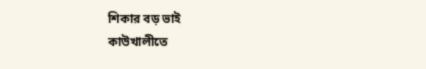শিকার বড় ভাই
কাউখালীতে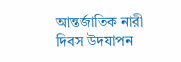আন্তর্জাতিক নারী দিবস উদযাপন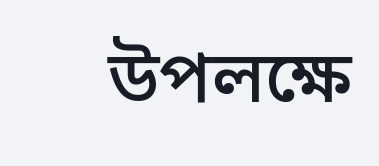উপলক্ষে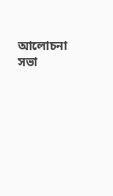আলোচনা সভা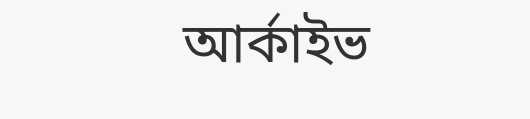আর্কাইভ